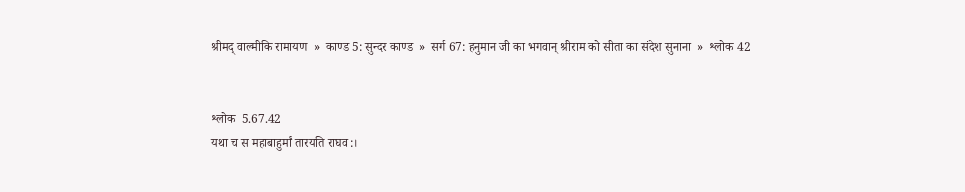श्रीमद् वाल्मीकि रामायण  »  काण्ड 5: सुन्दर काण्ड  »  सर्ग 67: हनुमान जी का भगवान् श्रीराम को सीता का संदेश सुनाना  »  श्लोक 42


श्लोक  5.67.42
यथा च स महाबाहुर्मां तारयति राघव:।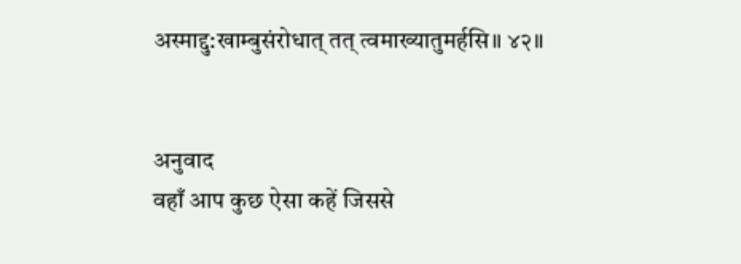अस्माद्दु:खाम्बुसंरोधात् तत् त्वमाख्यातुमर्हसि॥ ४२॥


अनुवाद
वहाँ आप कुछ ऐसा कहें जिससे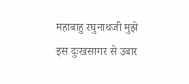महाबाहु रघुनाथजी मुझे इस दुःखसागर से उबार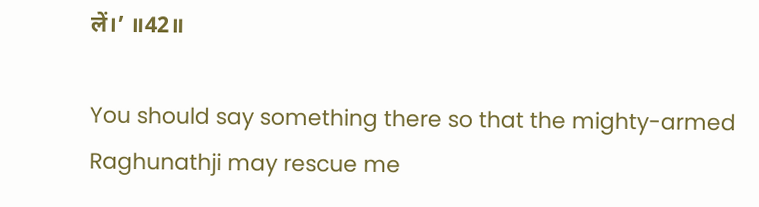लें।’ ॥42॥

You should say something there so that the mighty-armed Raghunathji may rescue me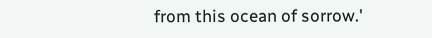from this ocean of sorrow.'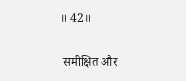॥ 42॥

 समीक्षित और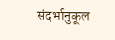संदर्भानुकूल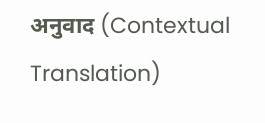अनुवाद (Contextual Translation)